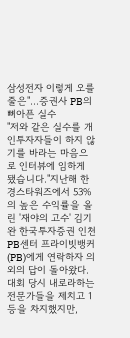삼성전자 이렇게 오를 줄은"…증권사 PB의 뼈아픈 실수
"저와 같은 실수를 개인투자자들이 하지 않기를 바라는 마음으로 인터뷰에 임하게 됐습니다."지난해 한경스타워즈에서 53%의 높은 수익률을 올린 '재야의 고수' 김기완 한국투자증권 인천PB센터 프라이빗뱅커(PB)에게 연락하자 의외의 답이 돌아왔다. 대회 당시 내로라하는 전문가들을 제치고 1등을 차지했지만,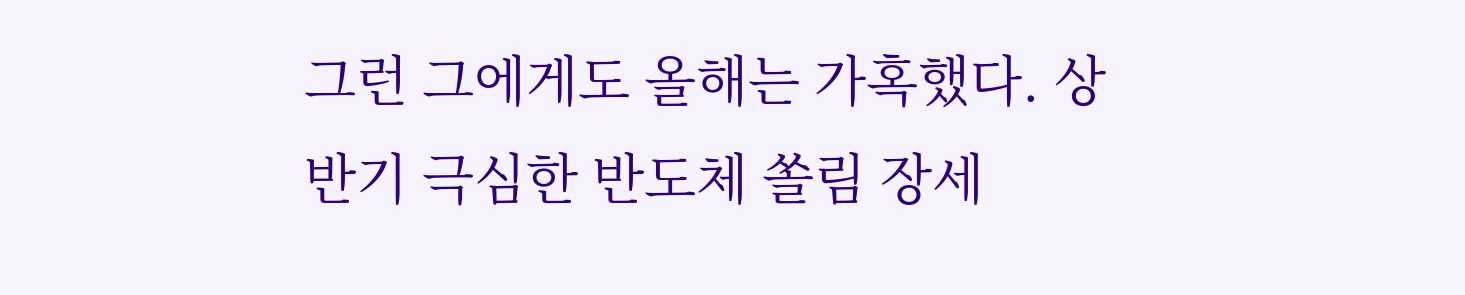그런 그에게도 올해는 가혹했다. 상반기 극심한 반도체 쏠림 장세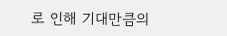로 인해 기대만큼의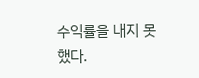수익률을 내지 못했다.